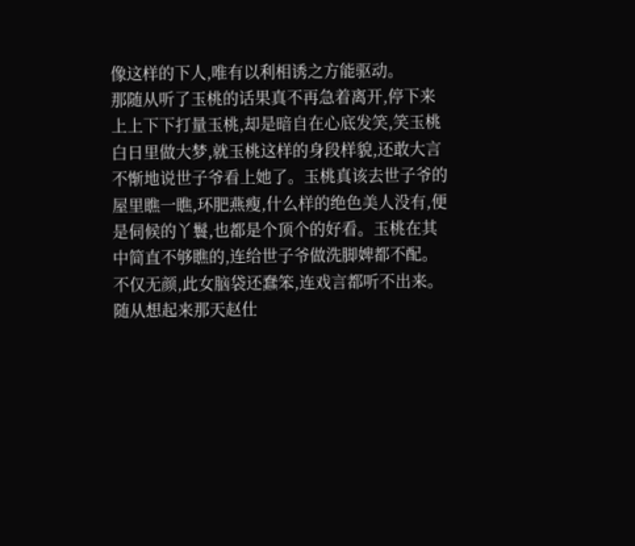像这样的下人,唯有以利相诱之方能驱动。
那随从听了玉桃的话果真不再急着离开,停下来上上下下打量玉桃,却是暗自在心底发笑,笑玉桃白日里做大梦,就玉桃这样的身段样貌,还敢大言不惭地说世子爷看上她了。玉桃真该去世子爷的屋里瞧一瞧,环肥燕瘦,什么样的绝色美人没有,便是伺候的丫鬟,也都是个顶个的好看。玉桃在其中简直不够瞧的,连给世子爷做洗脚婢都不配。
不仅无颜,此女脑袋还蠢笨,连戏言都听不出来。
随从想起来那天赵仕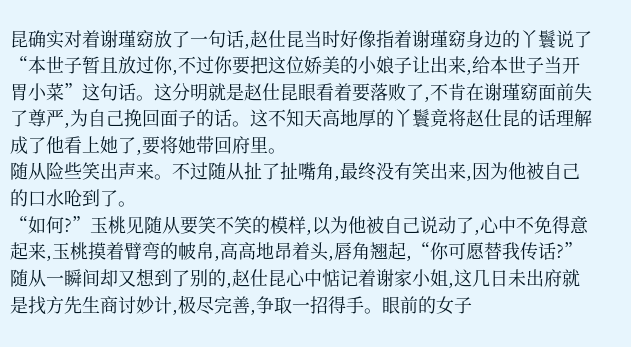昆确实对着谢瑾窈放了一句话,赵仕昆当时好像指着谢瑾窈身边的丫鬟说了“本世子暂且放过你,不过你要把这位娇美的小娘子让出来,给本世子当开胃小菜”这句话。这分明就是赵仕昆眼看着要落败了,不肯在谢瑾窈面前失了尊严,为自己挽回面子的话。这不知天高地厚的丫鬟竟将赵仕昆的话理解成了他看上她了,要将她带回府里。
随从险些笑出声来。不过随从扯了扯嘴角,最终没有笑出来,因为他被自己的口水呛到了。
“如何?”玉桃见随从要笑不笑的模样,以为他被自己说动了,心中不免得意起来,玉桃摸着臂弯的帔帛,高高地昂着头,唇角翘起,“你可愿替我传话?”
随从一瞬间却又想到了别的,赵仕昆心中惦记着谢家小姐,这几日未出府就是找方先生商讨妙计,极尽完善,争取一招得手。眼前的女子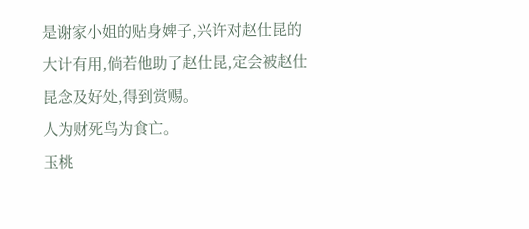是谢家小姐的贴身婢子,兴许对赵仕昆的大计有用,倘若他助了赵仕昆,定会被赵仕昆念及好处,得到赏赐。
人为财死鸟为食亡。
玉桃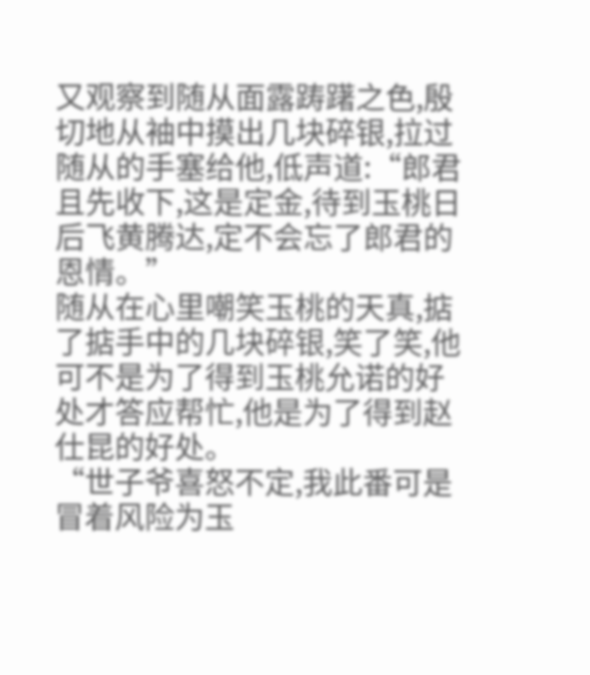又观察到随从面露踌躇之色,殷切地从袖中摸出几块碎银,拉过随从的手塞给他,低声道:“郎君且先收下,这是定金,待到玉桃日后飞黄腾达,定不会忘了郎君的恩情。”
随从在心里嘲笑玉桃的天真,掂了掂手中的几块碎银,笑了笑,他可不是为了得到玉桃允诺的好处才答应帮忙,他是为了得到赵仕昆的好处。
“世子爷喜怒不定,我此番可是冒着风险为玉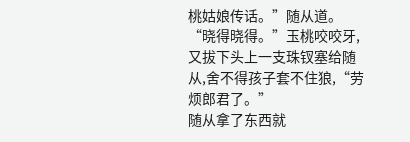桃姑娘传话。”随从道。
“晓得晓得。”玉桃咬咬牙,又拔下头上一支珠钗塞给随从,舍不得孩子套不住狼,“劳烦郎君了。”
随从拿了东西就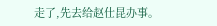走了,先去给赵仕昆办事。